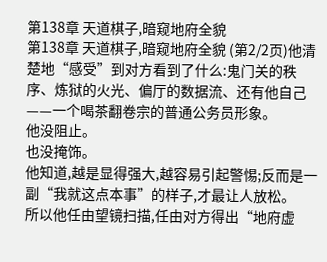第138章 天道棋子,暗窥地府全貌
第138章 天道棋子,暗窥地府全貌 (第2/2页)他清楚地“感受”到对方看到了什么:鬼门关的秩序、炼狱的火光、偏厅的数据流、还有他自己——一个喝茶翻卷宗的普通公务员形象。
他没阻止。
也没掩饰。
他知道,越是显得强大,越容易引起警惕;反而是一副“我就这点本事”的样子,才最让人放松。
所以他任由望镜扫描,任由对方得出“地府虚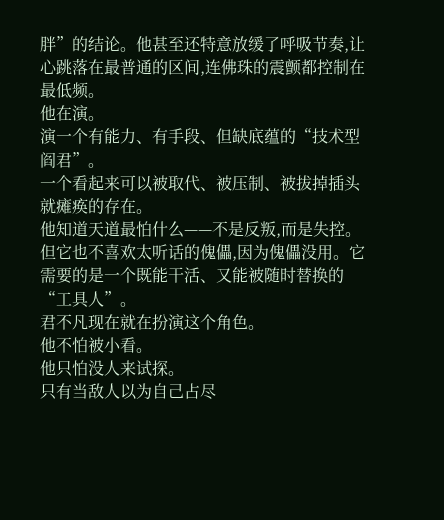胖”的结论。他甚至还特意放缓了呼吸节奏,让心跳落在最普通的区间,连佛珠的震颤都控制在最低频。
他在演。
演一个有能力、有手段、但缺底蕴的“技术型阎君”。
一个看起来可以被取代、被压制、被拔掉插头就瘫痪的存在。
他知道天道最怕什么——不是反叛,而是失控。但它也不喜欢太听话的傀儡,因为傀儡没用。它需要的是一个既能干活、又能被随时替换的“工具人”。
君不凡现在就在扮演这个角色。
他不怕被小看。
他只怕没人来试探。
只有当敌人以为自己占尽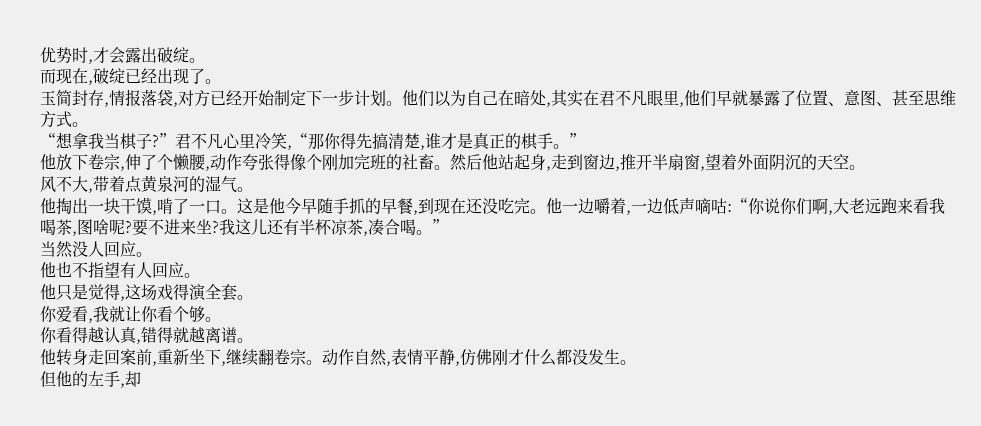优势时,才会露出破绽。
而现在,破绽已经出现了。
玉简封存,情报落袋,对方已经开始制定下一步计划。他们以为自己在暗处,其实在君不凡眼里,他们早就暴露了位置、意图、甚至思维方式。
“想拿我当棋子?”君不凡心里冷笑,“那你得先搞清楚,谁才是真正的棋手。”
他放下卷宗,伸了个懒腰,动作夸张得像个刚加完班的社畜。然后他站起身,走到窗边,推开半扇窗,望着外面阴沉的天空。
风不大,带着点黄泉河的湿气。
他掏出一块干馍,啃了一口。这是他今早随手抓的早餐,到现在还没吃完。他一边嚼着,一边低声嘀咕:“你说你们啊,大老远跑来看我喝茶,图啥呢?要不进来坐?我这儿还有半杯凉茶,凑合喝。”
当然没人回应。
他也不指望有人回应。
他只是觉得,这场戏得演全套。
你爱看,我就让你看个够。
你看得越认真,错得就越离谱。
他转身走回案前,重新坐下,继续翻卷宗。动作自然,表情平静,仿佛刚才什么都没发生。
但他的左手,却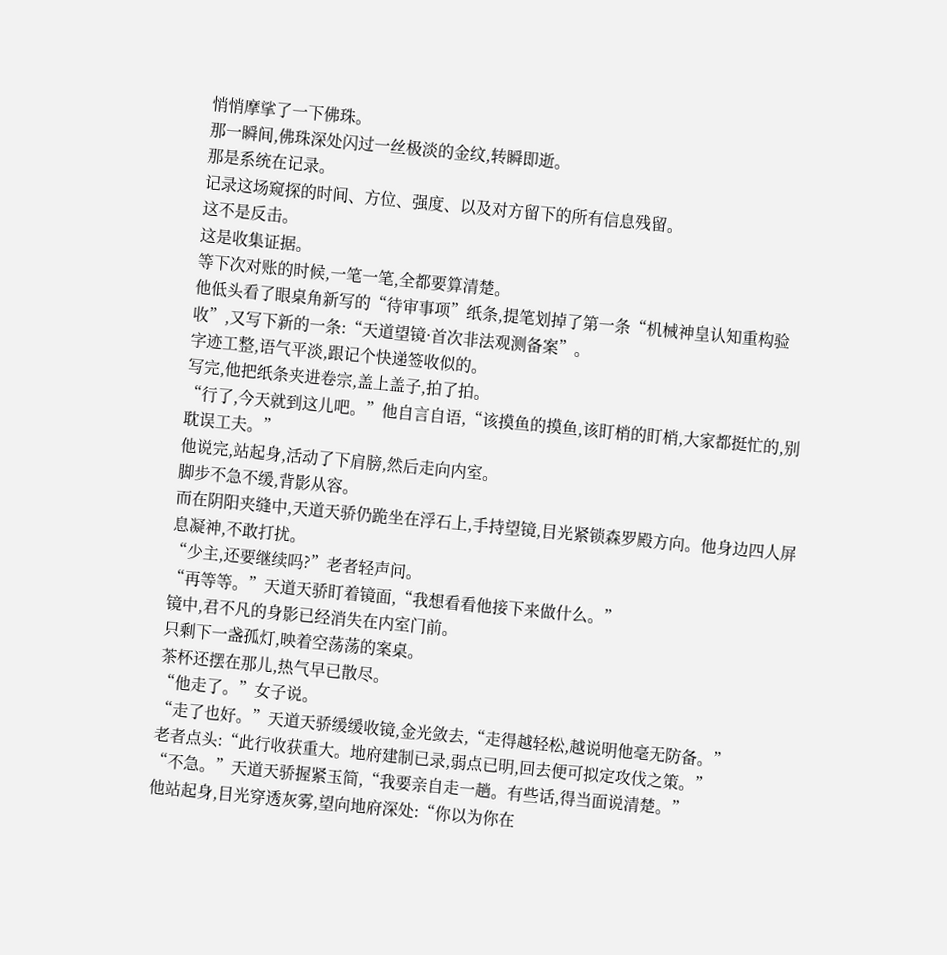悄悄摩挲了一下佛珠。
那一瞬间,佛珠深处闪过一丝极淡的金纹,转瞬即逝。
那是系统在记录。
记录这场窥探的时间、方位、强度、以及对方留下的所有信息残留。
这不是反击。
这是收集证据。
等下次对账的时候,一笔一笔,全都要算清楚。
他低头看了眼桌角新写的“待审事项”纸条,提笔划掉了第一条“机械神皇认知重构验收”,又写下新的一条:“天道望镜·首次非法观测备案”。
字迹工整,语气平淡,跟记个快递签收似的。
写完,他把纸条夹进卷宗,盖上盖子,拍了拍。
“行了,今天就到这儿吧。”他自言自语,“该摸鱼的摸鱼,该盯梢的盯梢,大家都挺忙的,别耽误工夫。”
他说完,站起身,活动了下肩膀,然后走向内室。
脚步不急不缓,背影从容。
而在阴阳夹缝中,天道天骄仍跪坐在浮石上,手持望镜,目光紧锁森罗殿方向。他身边四人屏息凝神,不敢打扰。
“少主,还要继续吗?”老者轻声问。
“再等等。”天道天骄盯着镜面,“我想看看他接下来做什么。”
镜中,君不凡的身影已经消失在内室门前。
只剩下一盏孤灯,映着空荡荡的案桌。
茶杯还摆在那儿,热气早已散尽。
“他走了。”女子说。
“走了也好。”天道天骄缓缓收镜,金光敛去,“走得越轻松,越说明他毫无防备。”
老者点头:“此行收获重大。地府建制已录,弱点已明,回去便可拟定攻伐之策。”
“不急。”天道天骄握紧玉简,“我要亲自走一趟。有些话,得当面说清楚。”
他站起身,目光穿透灰雾,望向地府深处:“你以为你在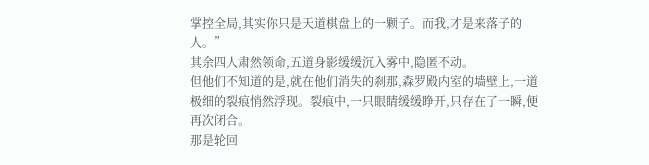掌控全局,其实你只是天道棋盘上的一颗子。而我,才是来落子的人。”
其余四人肃然领命,五道身影缓缓沉入雾中,隐匿不动。
但他们不知道的是,就在他们消失的刹那,森罗殿内室的墙壁上,一道极细的裂痕悄然浮现。裂痕中,一只眼睛缓缓睁开,只存在了一瞬,便再次闭合。
那是轮回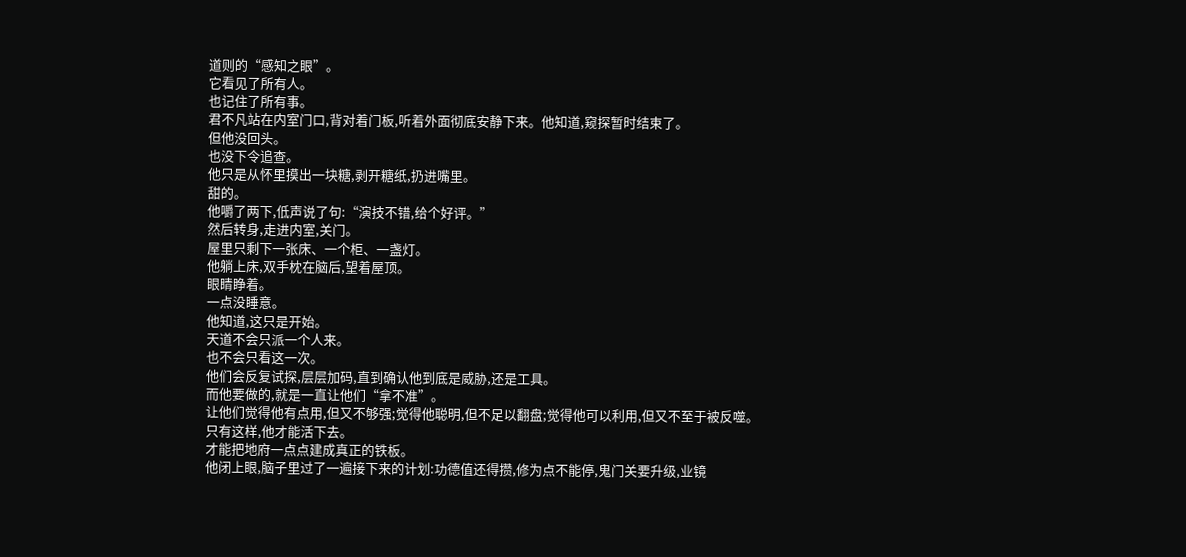道则的“感知之眼”。
它看见了所有人。
也记住了所有事。
君不凡站在内室门口,背对着门板,听着外面彻底安静下来。他知道,窥探暂时结束了。
但他没回头。
也没下令追查。
他只是从怀里摸出一块糖,剥开糖纸,扔进嘴里。
甜的。
他嚼了两下,低声说了句:“演技不错,给个好评。”
然后转身,走进内室,关门。
屋里只剩下一张床、一个柜、一盏灯。
他躺上床,双手枕在脑后,望着屋顶。
眼睛睁着。
一点没睡意。
他知道,这只是开始。
天道不会只派一个人来。
也不会只看这一次。
他们会反复试探,层层加码,直到确认他到底是威胁,还是工具。
而他要做的,就是一直让他们“拿不准”。
让他们觉得他有点用,但又不够强;觉得他聪明,但不足以翻盘;觉得他可以利用,但又不至于被反噬。
只有这样,他才能活下去。
才能把地府一点点建成真正的铁板。
他闭上眼,脑子里过了一遍接下来的计划:功德值还得攒,修为点不能停,鬼门关要升级,业镜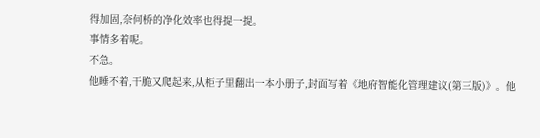得加固,奈何桥的净化效率也得提一提。
事情多着呢。
不急。
他睡不着,干脆又爬起来,从柜子里翻出一本小册子,封面写着《地府智能化管理建议(第三版)》。他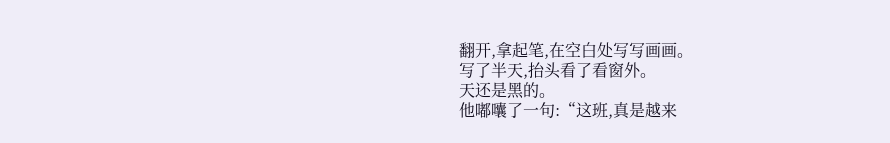翻开,拿起笔,在空白处写写画画。
写了半天,抬头看了看窗外。
天还是黑的。
他嘟囔了一句:“这班,真是越来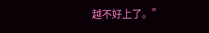越不好上了。”